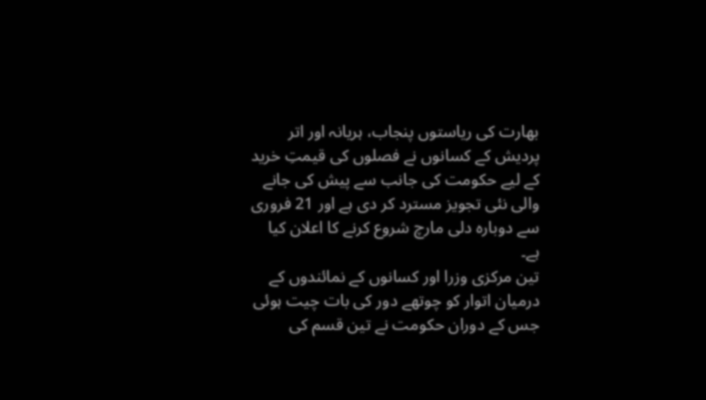بھارت کی ریاستوں پنجاب، ہریانہ اور اتر پردیش کے کسانوں نے فصلوں کی قیمتِ خرید کے لیے حکومت کی جانب سے پیش کی جانے والی نئی تجویز مسترد کر دی ہے اور 21 فروری سے دوبارہ دلی مارچ شروع کرنے کا اعلان کیا ہے۔
تین مرکزی وزرا اور کسانوں کے نمائندوں کے درمیان اتوار کو چوتھے دور کی بات چیت ہوئی جس کے دوران حکومت نے تین قسم کی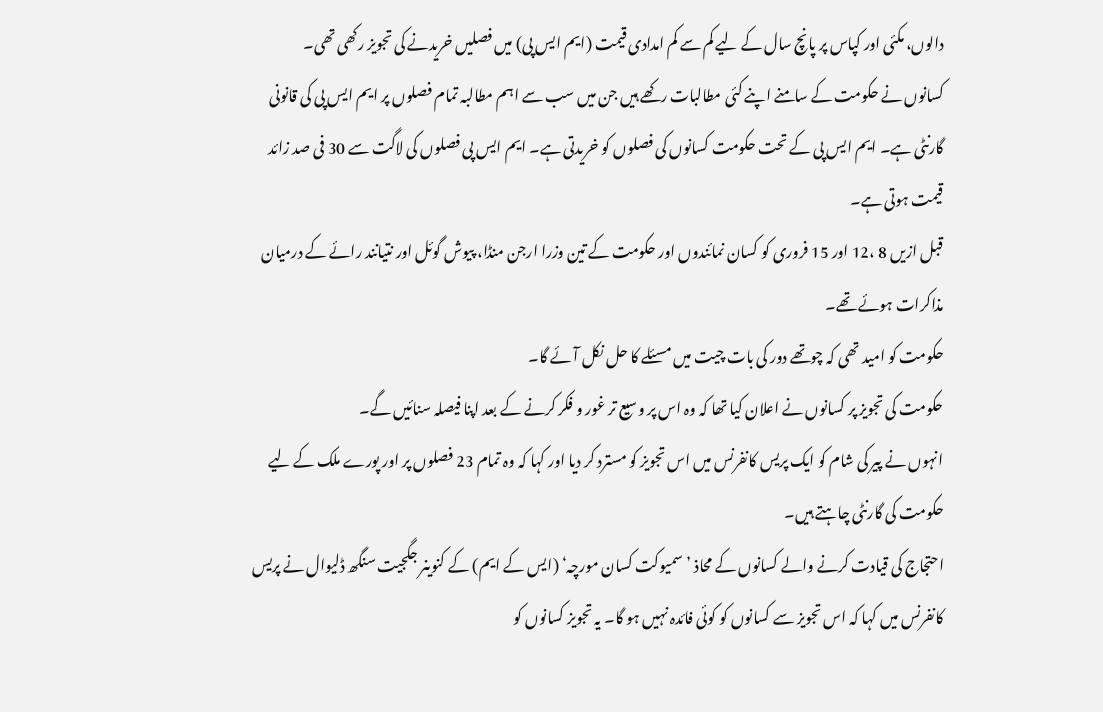دالوں، مکئی اور کپاس پر پانچ سال کے لیے کم سے کم امدادی قیمت (ایم ایس پی) میں فصلیں خریدنے کی تجویز رکھی تھی۔
کسانوں نے حکومت کے سامنے اپنے کئی مطالبات رکھے ہیں جن میں سب سے اہم مطالبہ تمام فصلوں پر ایم ایس پی کی قانونی گارنٹی ہے۔ ایم ایس پی کے تحت حکومت کسانوں کی فصلوں کو خریدتی ہے۔ ایم ایس پی فصلوں کی لاگت سے 30 فی صد زائد قیمت ہوتی ہے۔
قبل ازیں 8 ،12 اور 15 فروری کو کسان نمائندوں اور حکومت کے تین وزرا ارجن منڈا، پیوش گوئل اور نتیانند رائے کے درمیان مذاکرات ہوئے تھے۔
حکومت کو امید تھی کہ چوتھے دور کی بات چیت میں مسئلے کا حل نکل آئے گا۔
حکومت کی تجویز پر کسانوں نے اعلان کیا تھا کہ وہ اس پر وسیع تر غور و فکر کرنے کے بعد اپنا فیصلہ سنائیں گے۔
انہوں نے پیر کی شام کو ایک پریس کانفرنس میں اس تجویز کو مسترد کر دیا اور کہا کہ وہ تمام 23 فصلوں پر اور پورے ملک کے لیے حکومت کی گارنٹی چاہتے ہیں۔
احتجاج کی قیادت کرنے والے کسانوں کے محاذ ’سمیوکت کسان مورچہ‘ (ایس کے ایم) کے کنوینر جگجیت سنگھ ڈلیوال نے پریس کانفرنس میں کہا کہ اس تجویز سے کسانوں کو کوئی فائدہ نہیں ہو گا۔ یہ تجویز کسانوں کو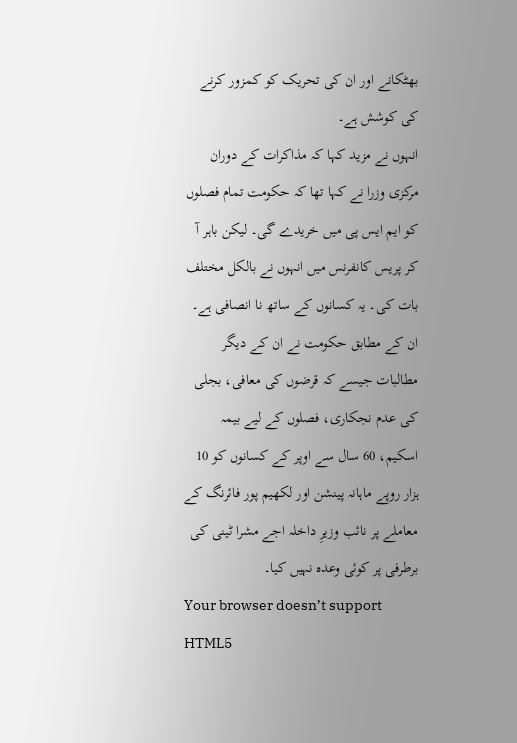بھٹکانے اور ان کی تحریک کو کمزور کرنے کی کوشش ہے۔
انہوں نے مزید کہا کہ مذاکرات کے دوران مرکزی وزرا نے کہا تھا کہ حکومت تمام فصلوں کو ایم ایس پی میں خریدے گی۔ لیکن باہر آ کر پریس کانفرنس میں انہوں نے بالکل مختلف بات کی۔ یہ کسانوں کے ساتھ نا انصافی ہے۔
ان کے مطابق حکومت نے ان کے دیگر مطالبات جیسے کہ قرضوں کی معافی، بجلی کی عدم نجکاری، فصلوں کے لیے بیمہ اسکیم، 60 سال سے اوپر کے کسانوں کو 10 ہزار روپے ماہانہ پینشن اور لکھیم پور فائرنگ کے معاملے پر نائب وزیرِ داخلہ اجے مشرا ٹینی کی برطرفی پر کوئی وعدہ نہیں کیا۔
Your browser doesn’t support HTML5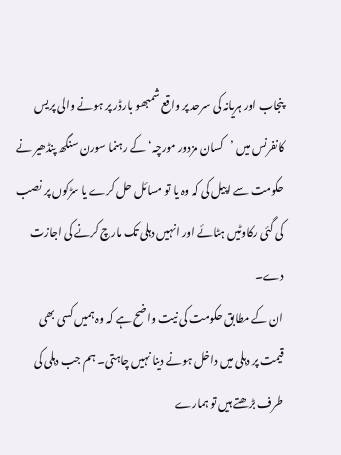پنجاب اور ہریانہ کی سرحد پر واقع شمبھو بارڈر پر ہونے والی پریس کانفرنس میں ’کسان مزدور مورچہ‘ کے رہنما سورن سنگھ پنڈھیر نے حکومت سے اپیل کی کہ وہ یا تو مسائل حل کرے یا سڑکوں پر نصب کی گئی رکاوٹیں ہٹائے اور انہیں دہلی تک مارچ کرنے کی اجازت دے۔
ان کے مطابق حکومت کی نیت واضح ہے کہ وہ ہمیں کسی بھی قیمت پر دہلی میں داخل ہونے دینا نہیں چاہتی۔ ہم جب دہلی کی طرف بڑھتے ہیں تو ہمارے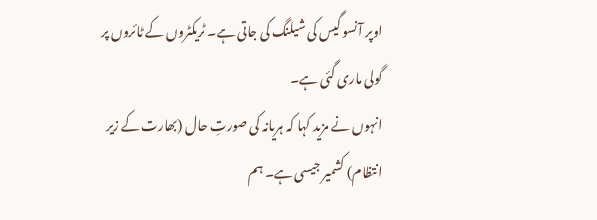اوپر آنسو گیس کی شیلنگ کی جاتی ہے۔ ٹریکٹروں کے ٹائروں پر گولی ماری گئی ہے۔
انہوں نے مزید کہا کہ ہریانہ کی صورتِ حال (بھارت کے زیر انتظام) کشمیر جیسی ہے۔ ہم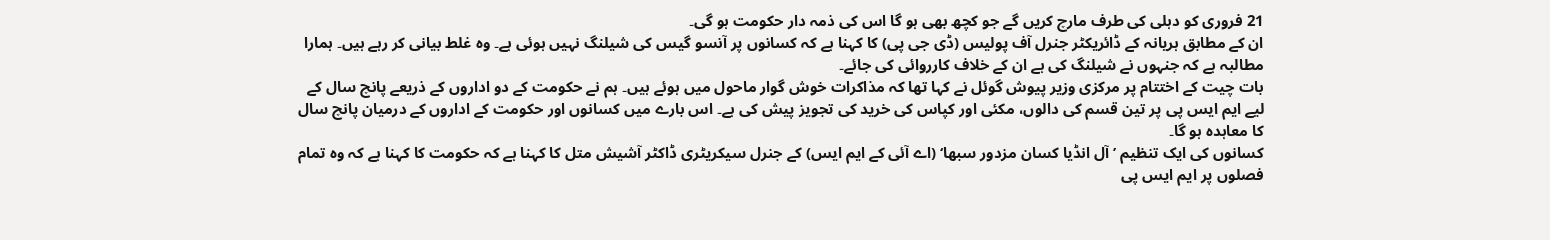21 فروری کو دہلی کی طرف مارچ کریں گے جو کچھ بھی ہو گا اس کی ذمہ دار حکومت ہو گی۔
ان کے مطابق ہریانہ کے ڈائریکٹر جنرل آف پولیس (ڈی جی پی) کا کہنا ہے کہ کسانوں پر آنسو گیس کی شیلنگ نہیں ہوئی ہے۔ وہ غلط بیانی کر رہے ہیں۔ ہمارا مطالبہ ہے کہ جنہوں نے شیلنگ کی ہے ان کے خلاف کارروائی کی جائے۔
بات چیت کے اختتام پر مرکزی وزیر پیوش گوئل نے کہا تھا کہ مذاکرات خوش گوار ماحول میں ہوئے ہیں۔ ہم نے حکومت کے دو اداروں کے ذریعے پانچ سال کے لیے ایم ایس پی پر تین قسم کی دالوں، مکئی اور کپاس کی خرید کی تجویز پیش کی ہے۔ اس بارے میں کسانوں اور حکومت کے اداروں کے درمیان پانچ سال کا معاہدہ ہو گا۔
کسانوں کی ایک تنظیم ’آل انڈیا کسان مزدور سبھا‘ (اے آئی کے ایم ایس) کے جنرل سیکریٹری ڈاکٹر آشیش متل کا کہنا ہے کہ حکومت کا کہنا ہے کہ وہ تمام فصلوں پر ایم ایس پی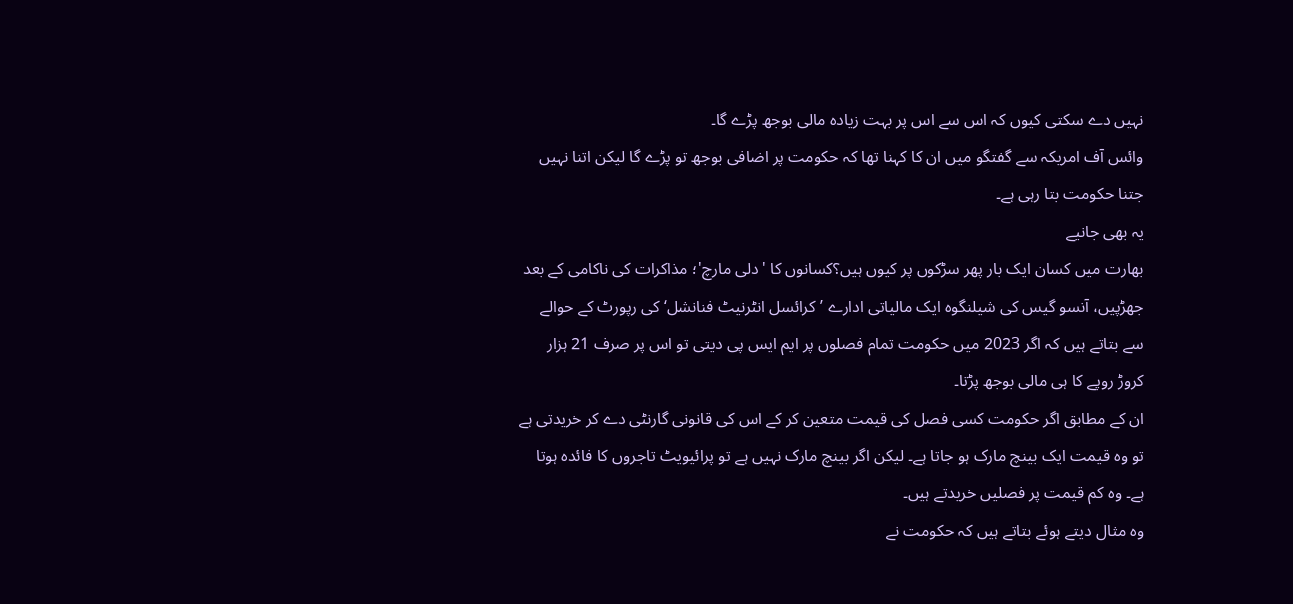نہیں دے سکتی کیوں کہ اس سے اس پر بہت زیادہ مالی بوجھ پڑے گا۔
وائس آف امریکہ سے گفتگو میں ان کا کہنا تھا کہ حکومت پر اضافی بوجھ تو پڑے گا لیکن اتنا نہیں جتنا حکومت بتا رہی ہے۔
یہ بھی جانیے
بھارت میں کسان ایک بار پھر سڑکوں پر کیوں ہیں؟کسانوں کا 'دلی مارچ'؛ مذاکرات کی ناکامی کے بعد جھڑپیں، آنسو گیس کی شیلنگوہ ایک مالیاتی ادارے ’کرائسل انٹرنیٹ فنانشل‘ کی رپورٹ کے حوالے سے بتاتے ہیں کہ اگر 2023 میں حکومت تمام فصلوں پر ایم ایس پی دیتی تو اس پر صرف 21 ہزار کروڑ روپے کا ہی مالی بوجھ پڑتا۔
ان کے مطابق اگر حکومت کسی فصل کی قیمت متعین کر کے اس کی قانونی گارنٹی دے کر خریدتی ہے تو وہ قیمت ایک بینچ مارک ہو جاتا ہے۔ لیکن اگر بینچ مارک نہیں ہے تو پرائیویٹ تاجروں کا فائدہ ہوتا ہے۔ وہ کم قیمت پر فصلیں خریدتے ہیں۔
وہ مثال دیتے ہوئے بتاتے ہیں کہ حکومت نے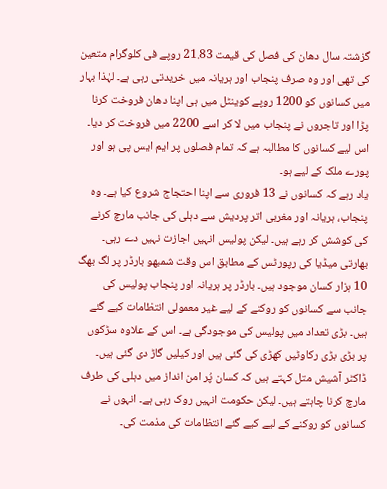گزشتہ سال دھان کی فصل کی قیمت 21.83 روپے فی کلوگرام متعین کی تھی اور وہ صرف پنجاب اور ہریانہ میں خریدتی رہی ہے۔ لہٰذا بہار میں کسانوں کو 1200 روپے کوینٹل میں ہی اپنا دھان فروخت کرنا پڑا اور تاجروں نے پنجاب میں لا کر اسے 2200 میں فروخت کر دیا۔ اس لیے کسانوں کا مطالبہ ہے کہ تمام فصلوں پر ایم ایس پی ہو اور پورے ملک کے لیے ہو۔
یاد رہے کہ کسانوں نے 13 فروری سے اپنا احتجاج شروع کیا ہے۔ وہ پنجاب، ہریانہ اور مغربی اتر پردیش سے دہلی کی جانب مارچ کرنے کی کوشش کر رہے ہیں۔ لیکن پولیس انہیں اجازت نہیں دے رہی۔
بھارتی میڈیا کی رپورٹس کے مطابق اس وقت شمبھو بارڈر پر لگ بھگ 10 ہزار کسان موجود ہیں۔ بارڈر پر ہریانہ اور پنجاب پولیس کی جانب سے کسانوں کو روکنے کے لیے غیر معمولی انتظامات کیے گئے ہیں۔ بڑی تعداد میں پولیس کی موجودگی ہے۔ اس کے علاوہ سڑکوں پر بڑی بڑی رکاوٹیں کھڑی کی گئی ہیں اور کیلیں گاڑ دی گئی ہیں۔
ڈاکٹر آشیش متل کہتے ہیں کہ کسان پُر امن انداز میں دہلی کی طرف مارچ کرنا چاہتے ہیں۔ لیکن حکومت انہیں روک رہی ہے۔ انہوں نے کسانوں کو روکنے کے لیے کیے گئے انتظامات کی مذمت کی۔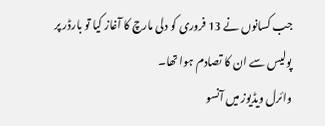جب کسانوں نے 13 فروری کو دلی مارچ کا آغاز کیا تو بارڈر پر پولیس سے ان کا تصادم ہوا تھا۔
وائرل ویڈیوز میں آنسو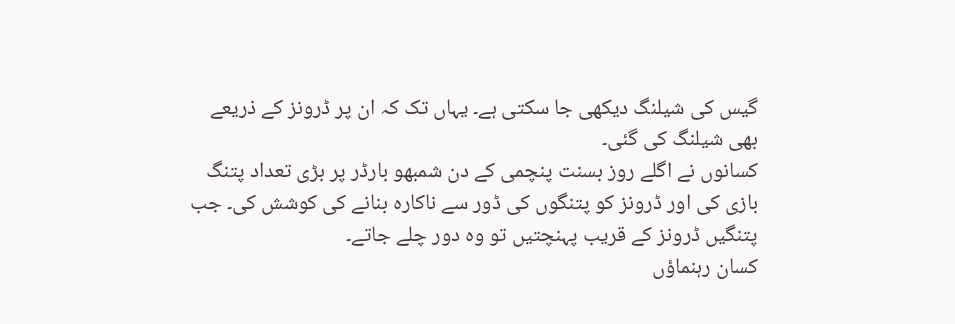گیس کی شیلنگ دیکھی جا سکتی ہے۔ یہاں تک کہ ان پر ڈرونز کے ذریعے بھی شیلنگ کی گئی۔
کسانوں نے اگلے روز بسنت پنچمی کے دن شمبھو بارڈر پر بڑی تعداد پتنگ بازی کی اور ڈرونز کو پتنگوں کی ڈور سے ناکارہ بنانے کی کوشش کی۔ جب پتنگیں ڈرونز کے قریب پہنچتیں تو وہ دور چلے جاتے۔
کسان رہنماؤں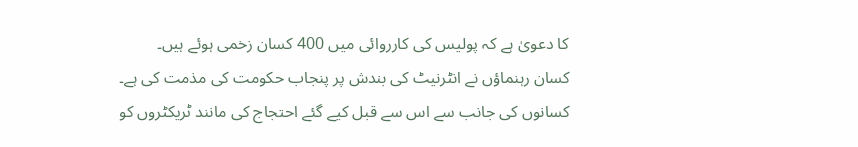کا دعویٰ ہے کہ پولیس کی کارروائی میں 400 کسان زخمی ہوئے ہیں۔
کسان رہنماؤں نے انٹرنیٹ کی بندش پر پنجاب حکومت کی مذمت کی ہے۔
کسانوں کی جانب سے اس سے قبل کیے گئے احتجاج کی مانند ٹریکٹروں کو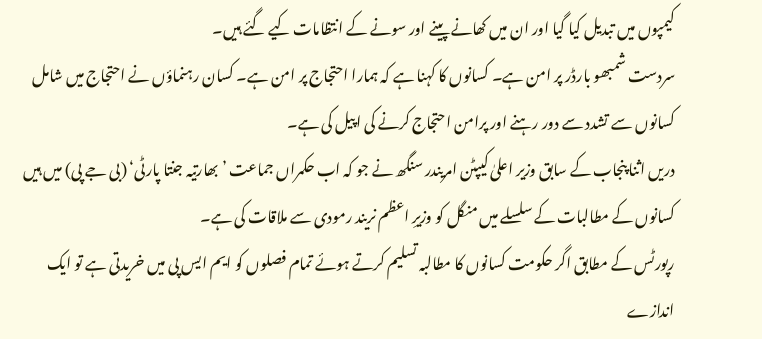کیمپوں میں تبدیل کیا گیا اور ان میں کھانے پینے اور سونے کے انتظامات کیے گئے ہیں۔
سردست شمبھو بارڈر پر امن ہے۔ کسانوں کا کہنا ہے کہ ہمارا احتجاج پر امن ہے۔ کسان رہنماؤں نے احتجاج میں شامل کسانوں سے تشدد سے دور رہنے اور پرامن احتجاج کرنے کی اپیل کی ہے۔
دریں اثنا پنجاب کے سابق وزیر اعلیٰ کیپٹن امریندر سنگھ نے جو کہ اب حکمراں جماعت ’بھارتیہ جنتا پارٹی‘ (بی جے پی) میں ہیں کسانوں کے مطالبات کے سلسلے میں منگل کو وزیرِ اعظم نریند رمودی سے ملاقات کی ہے۔
رپورٹس کے مطابق اگر حکومت کسانوں کا مطالبہ تسلیم کرتے ہوئے تمام فصلوں کو ایم ایس پی میں خریدتی ہے تو ایک اندازے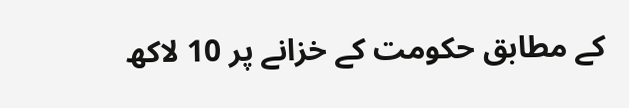کے مطابق حکومت کے خزانے پر 10 لاکھ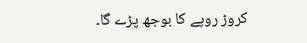کروڑ روپے کا بوجھ پڑے گا۔